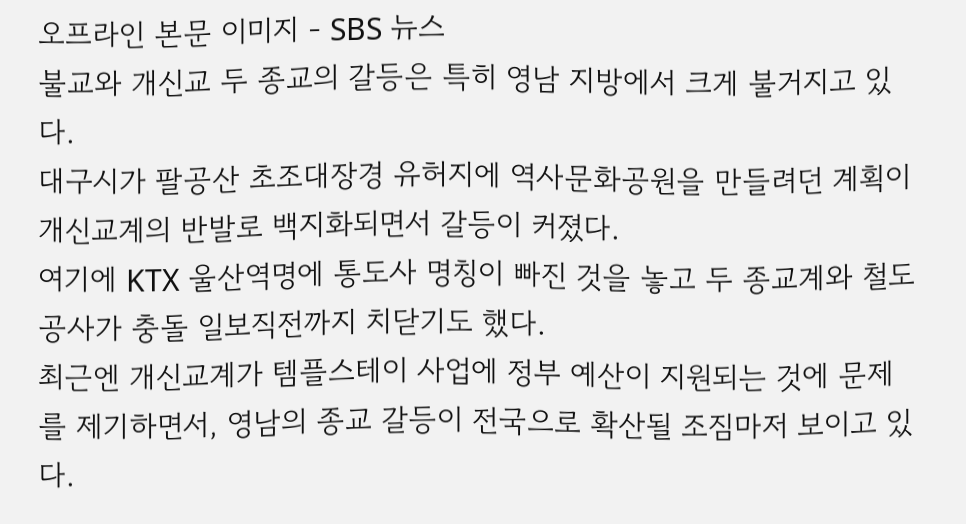오프라인 본문 이미지 - SBS 뉴스
불교와 개신교 두 종교의 갈등은 특히 영남 지방에서 크게 불거지고 있다.
대구시가 팔공산 초조대장경 유허지에 역사문화공원을 만들려던 계획이 개신교계의 반발로 백지화되면서 갈등이 커졌다.
여기에 KTX 울산역명에 통도사 명칭이 빠진 것을 놓고 두 종교계와 철도공사가 충돌 일보직전까지 치닫기도 했다.
최근엔 개신교계가 템플스테이 사업에 정부 예산이 지원되는 것에 문제를 제기하면서, 영남의 종교 갈등이 전국으로 확산될 조짐마저 보이고 있다.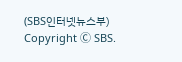(SBS인터넷뉴스부)
Copyright Ⓒ SBS.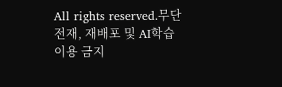All rights reserved.무단 전재, 재배포 및 AI학습 이용 금지